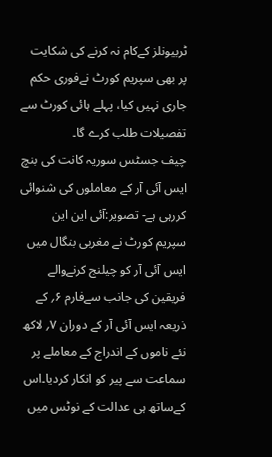ٹربیونلز کےکام نہ کرنے کی شکایت پر بھی سپریم کورٹ نےفوری حکم جاری نہیں کیا، پہلے ہائی کورٹ سے تفصیلات طلب کرے گا۔
چیف جسٹس سوریہ کانت کی بنچ ایس آئی آر کے معاملوں کی شنوائی کررہی ہے- تصویر:آئی این این
سپریم کورٹ نے مغربی بنگال میں ایس آئی آر کو چیلنج کرنےوالے فریقین کی جانب سےفارم ۶؍ کے ذریعہ ایس آئی آر کے دوران ۷؍ لاکھ نئے ناموں کے اندراج کے معاملے پر سماعت سے پیر کو انکار کردیا۔اس کےساتھ ہی عدالت کے نوٹس میں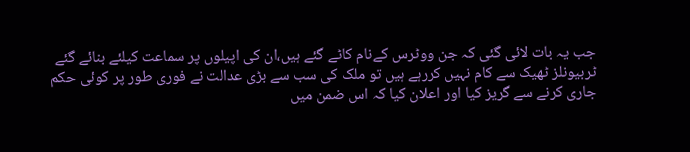جب یہ بات لائی گئی کہ جن ووٹرس کےنام کاٹے گئے ہیں،ان کی اپیلوں پر سماعت کیلئے بنائے گئے ٹربیونلز ٹھیک سے کام نہیں کررہے ہیں تو ملک کی سب سے بڑی عدالت نے فوری طور پر کوئی حکم جاری کرنے سے گریز کیا اور اعلان کیا کہ اس ضمن میں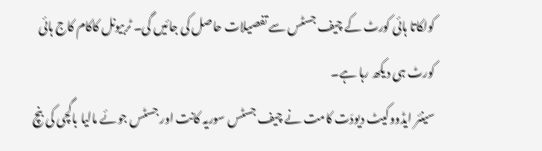کولکاتا ہائی کورٹ کے چیف جسٹس سے تفصیلات حاصل کی جائیں گی۔ ٹربیونل کاکام کاج ہائی کورٹ ہی دیکھ رہا ہے۔
سینئر ایڈووکیٹ دیودَت کامت نے چیف جسٹس سوریہ کانت اور جسٹس جوئے مالیا باگچی کی بنچ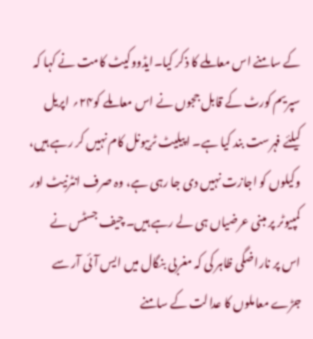کے سامنے اس معاملے کا ذکر کیا۔ایڈووکیٹ کامت نے کہا کہ سپریم کورٹ کے قابل ججوں نے اس معاملے کو۲۴؍ اپریل کیلئے فہرست بند کیا ہے۔ اپیلیٹ ٹریبونل کام نہیں کر رہے ہیں، وکیلوں کو اجازت نہیں دی جا رہی ہے، وہ صرف انٹرنیٹ اور کمپیوٹر پر مبنی عرضیاں ہی لے رہے ہیں۔ چیف جسٹس نے اس پر ناراضگی ظاہر کی کہ مغربی بنگال میں ایس آئی آر سے جڑے معاملوں کا عدالت کے سامنے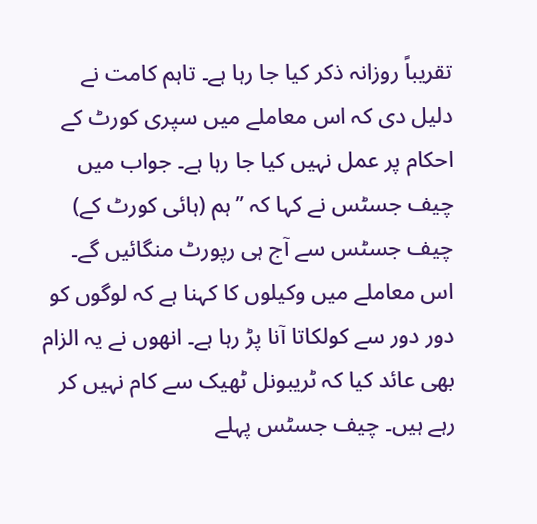تقریباً روزانہ ذکر کیا جا رہا ہے۔ تاہم کامت نے دلیل دی کہ اس معاملے میں سپری کورٹ کے احکام پر عمل نہیں کیا جا رہا ہے۔ جواب میں چیف جسٹس نے کہا کہ ’’ہم (ہائی کورٹ کے) چیف جسٹس سے آج ہی رپورٹ منگائیں گے۔
اس معاملے میں وکیلوں کا کہنا ہے کہ لوگوں کو دور دور سے کولکاتا آنا پڑ رہا ہے۔ انھوں نے یہ الزام بھی عائد کیا کہ ٹریبونل ٹھیک سے کام نہیں کر رہے ہیں۔ چیف جسٹس پہلے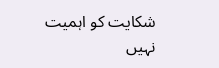شکایت کو اہمیت نہیں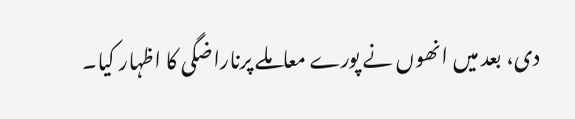دی، بعد میں انھوں نے پورے معاملے پرناراضگی کا اظہار کیا۔